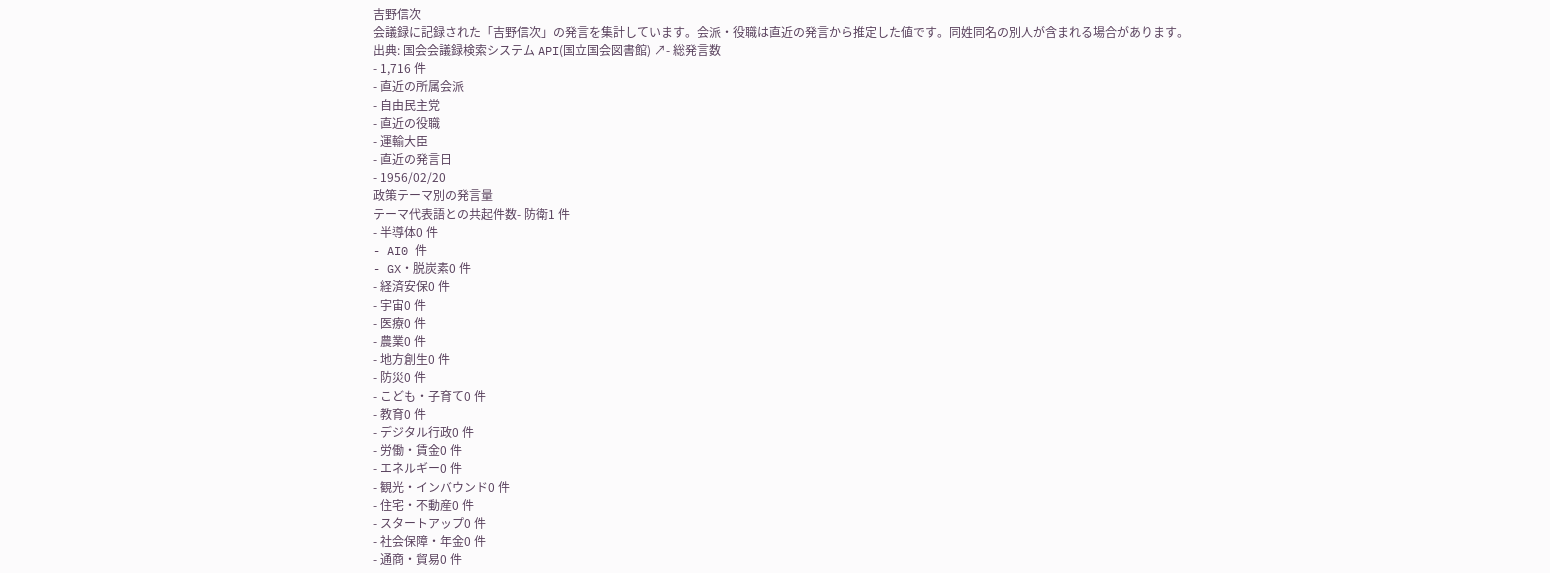吉野信次
会議録に記録された「吉野信次」の発言を集計しています。会派・役職は直近の発言から推定した値です。同姓同名の別人が含まれる場合があります。
出典: 国会会議録検索システム API(国立国会図書館) ↗- 総発言数
- 1,716 件
- 直近の所属会派
- 自由民主党
- 直近の役職
- 運輸大臣
- 直近の発言日
- 1956/02/20
政策テーマ別の発言量
テーマ代表語との共起件数- 防衛1 件
- 半導体0 件
- AI0 件
- GX・脱炭素0 件
- 経済安保0 件
- 宇宙0 件
- 医療0 件
- 農業0 件
- 地方創生0 件
- 防災0 件
- こども・子育て0 件
- 教育0 件
- デジタル行政0 件
- 労働・賃金0 件
- エネルギー0 件
- 観光・インバウンド0 件
- 住宅・不動産0 件
- スタートアップ0 件
- 社会保障・年金0 件
- 通商・貿易0 件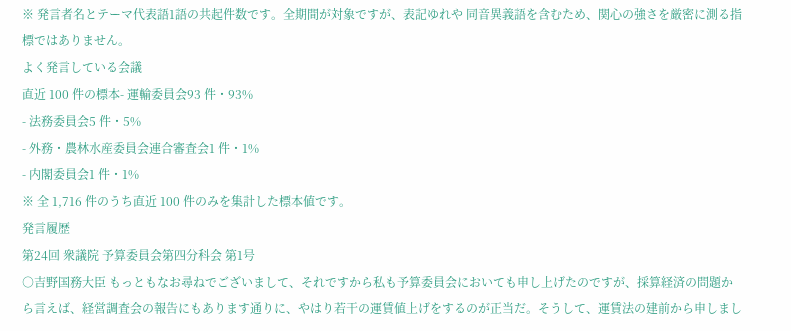※ 発言者名とテーマ代表語1語の共起件数です。全期間が対象ですが、表記ゆれや 同音異義語を含むため、関心の強さを厳密に測る指標ではありません。
よく発言している会議
直近 100 件の標本- 運輸委員会93 件・93%
- 法務委員会5 件・5%
- 外務・農林水産委員会連合審査会1 件・1%
- 内閣委員会1 件・1%
※ 全 1,716 件のうち直近 100 件のみを集計した標本値です。
発言履歴
第24回 衆議院 予算委員会第四分科会 第1号
○吉野国務大臣 もっともなお尋ねでございまして、それですから私も予算委員会においても申し上げたのですが、採算経済の問題から言えば、経営調査会の報告にもあります通りに、やはり若干の運賃値上げをするのが正当だ。そうして、運賃法の建前から申しまし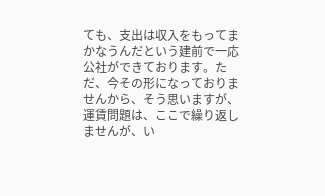ても、支出は収入をもってまかなうんだという建前で一応公社ができております。ただ、今その形になっておりませんから、そう思いますが、運賃問題は、ここで繰り返しませんが、い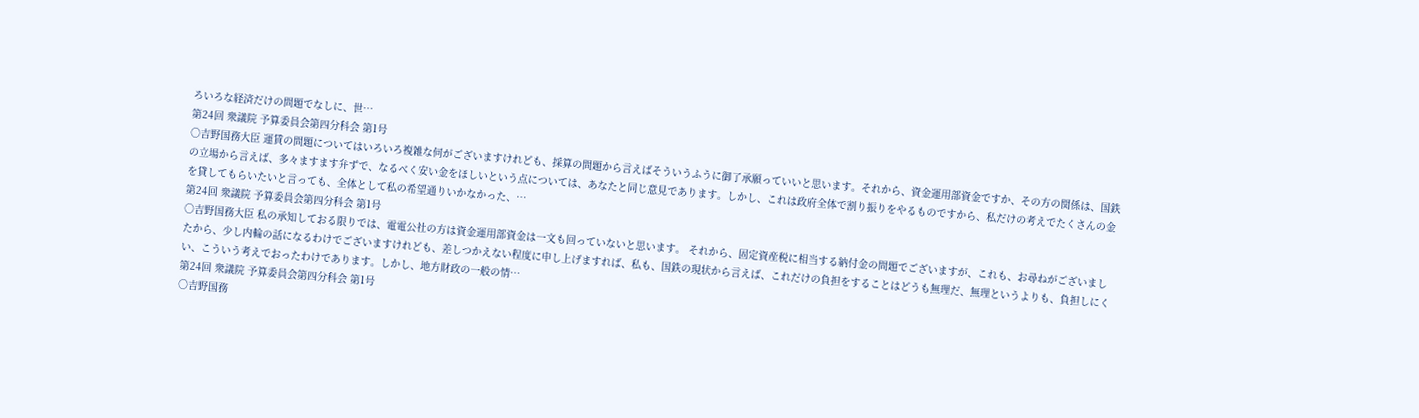ろいろな経済だけの問題でなしに、世…
第24回 衆議院 予算委員会第四分科会 第1号
○吉野国務大臣 運賃の問題についてはいろいろ複雑な何がございますけれども、採算の問題から言えばそういうふうに御了承願っていいと思います。それから、資金運用部資金ですか、その方の関係は、国鉄の立場から言えば、多々ますます弁ずで、なるべく安い金をほしいという点については、あなたと同じ意見であります。しかし、これは政府全体で割り振りをやるものですから、私だけの考えでたくさんの金を貸してもらいたいと言っても、全体として私の希望通りいかなかった、…
第24回 衆議院 予算委員会第四分科会 第1号
○吉野国務大臣 私の承知しておる限りでは、電電公社の方は資金運用部資金は一文も回っていないと思います。 それから、固定資産税に相当する納付金の問題でございますが、これも、お尋ねがございましたから、少し内輪の話になるわけでございますけれども、差しつかえない程度に申し上げますれば、私も、国鉄の現状から言えば、これだけの負担をすることはどうも無理だ、無理というよりも、負担しにくい、こういう考えでおったわけであります。しかし、地方財政の一般の情…
第24回 衆議院 予算委員会第四分科会 第1号
○吉野国務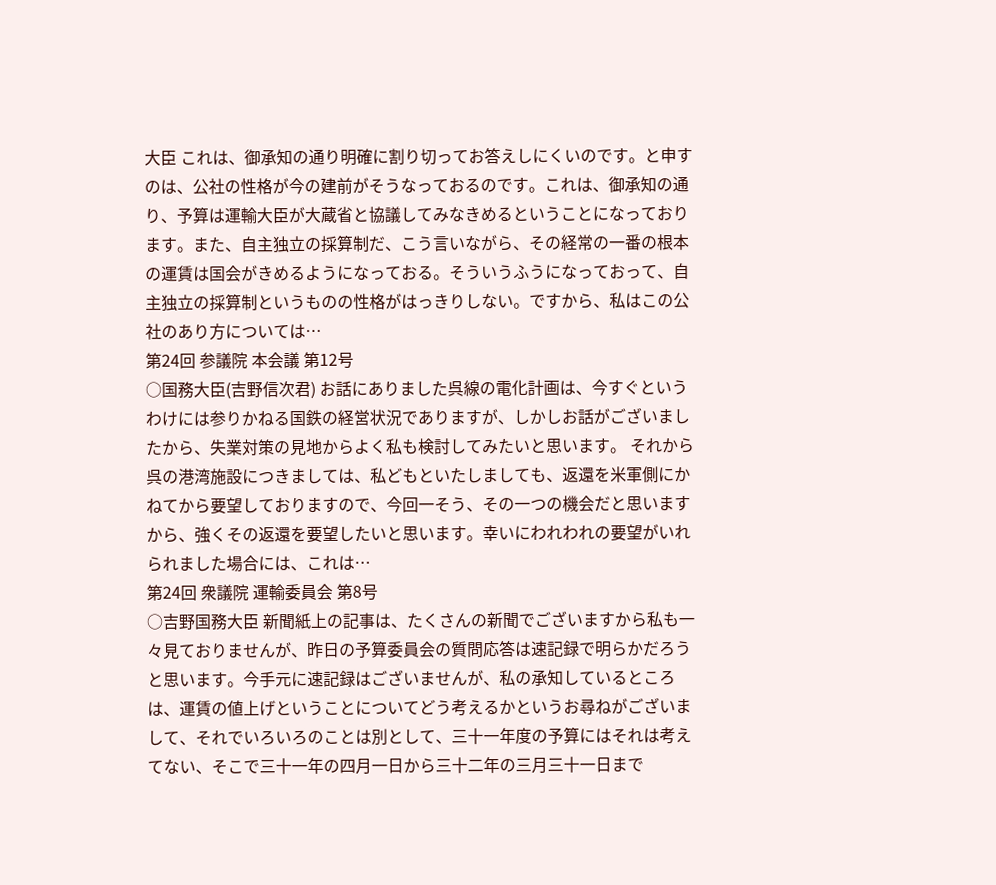大臣 これは、御承知の通り明確に割り切ってお答えしにくいのです。と申すのは、公社の性格が今の建前がそうなっておるのです。これは、御承知の通り、予算は運輸大臣が大蔵省と協議してみなきめるということになっております。また、自主独立の採算制だ、こう言いながら、その経常の一番の根本の運賃は国会がきめるようになっておる。そういうふうになっておって、自主独立の採算制というものの性格がはっきりしない。ですから、私はこの公社のあり方については…
第24回 参議院 本会議 第12号
○国務大臣(吉野信次君) お話にありました呉線の電化計画は、今すぐというわけには参りかねる国鉄の経営状況でありますが、しかしお話がございましたから、失業対策の見地からよく私も検討してみたいと思います。 それから呉の港湾施設につきましては、私どもといたしましても、返還を米軍側にかねてから要望しておりますので、今回一そう、その一つの機会だと思いますから、強くその返還を要望したいと思います。幸いにわれわれの要望がいれられました場合には、これは…
第24回 衆議院 運輸委員会 第8号
○吉野国務大臣 新聞紙上の記事は、たくさんの新聞でございますから私も一々見ておりませんが、昨日の予算委員会の質問応答は速記録で明らかだろうと思います。今手元に速記録はございませんが、私の承知しているところは、運賃の値上げということについてどう考えるかというお尋ねがございまして、それでいろいろのことは別として、三十一年度の予算にはそれは考えてない、そこで三十一年の四月一日から三十二年の三月三十一日まで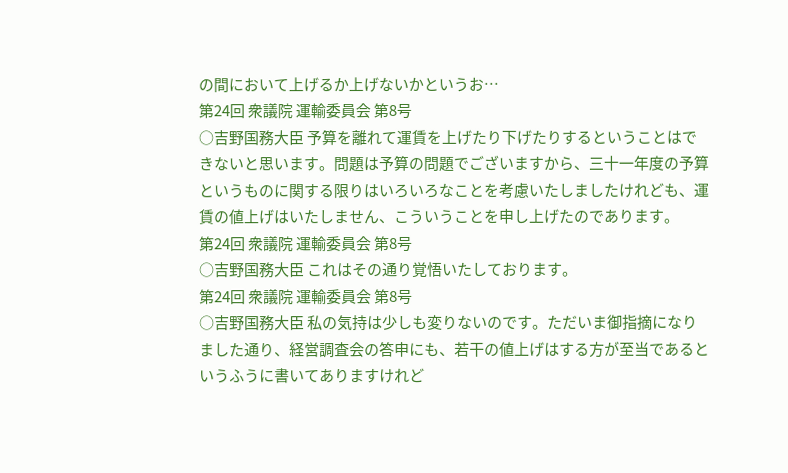の間において上げるか上げないかというお…
第24回 衆議院 運輸委員会 第8号
○吉野国務大臣 予算を離れて運賃を上げたり下げたりするということはできないと思います。問題は予算の問題でございますから、三十一年度の予算というものに関する限りはいろいろなことを考慮いたしましたけれども、運賃の値上げはいたしません、こういうことを申し上げたのであります。
第24回 衆議院 運輸委員会 第8号
○吉野国務大臣 これはその通り覚悟いたしております。
第24回 衆議院 運輸委員会 第8号
○吉野国務大臣 私の気持は少しも変りないのです。ただいま御指摘になりました通り、経営調査会の答申にも、若干の値上げはする方が至当であるというふうに書いてありますけれど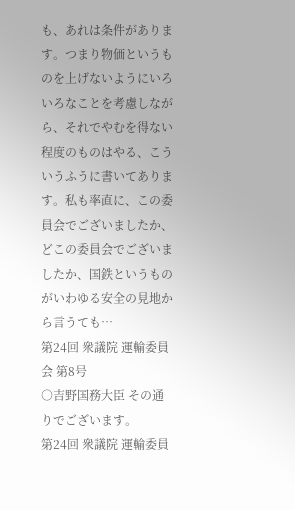も、あれは条件があります。つまり物価というものを上げないようにいろいろなことを考慮しながら、それでやむを得ない程度のものはやる、こういうふうに書いてあります。私も率直に、この委員会でございましたか、どこの委員会でございましたか、国鉄というものがいわゆる安全の見地から言うても…
第24回 衆議院 運輸委員会 第8号
○吉野国務大臣 その通りでございます。
第24回 衆議院 運輸委員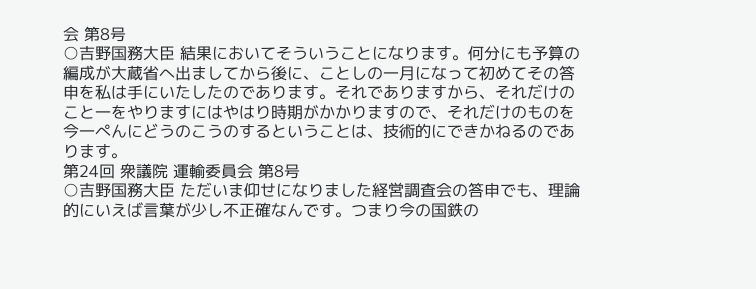会 第8号
○吉野国務大臣 結果においてそういうことになります。何分にも予算の編成が大蔵省へ出ましてから後に、ことしの一月になって初めてその答申を私は手にいたしたのであります。それでありますから、それだけのこと一をやりますにはやはり時期がかかりますので、それだけのものを今一ぺんにどうのこうのするということは、技術的にできかねるのであります。
第24回 衆議院 運輸委員会 第8号
○吉野国務大臣 ただいま仰せになりました経営調査会の答申でも、理論的にいえば言葉が少し不正確なんです。つまり今の国鉄の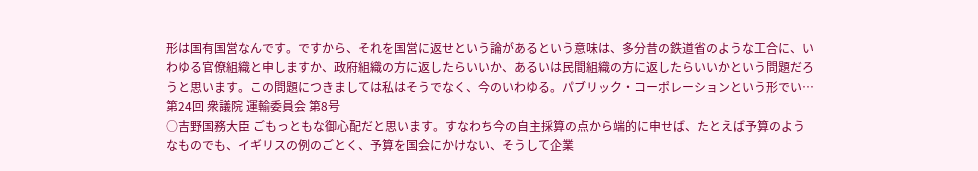形は国有国営なんです。ですから、それを国営に返せという論があるという意味は、多分昔の鉄道省のような工合に、いわゆる官僚組織と申しますか、政府組織の方に返したらいいか、あるいは民間組織の方に返したらいいかという問題だろうと思います。この問題につきましては私はそうでなく、今のいわゆる。パブリック・コーポレーションという形でい…
第24回 衆議院 運輸委員会 第8号
○吉野国務大臣 ごもっともな御心配だと思います。すなわち今の自主採算の点から端的に申せば、たとえば予算のようなものでも、イギリスの例のごとく、予算を国会にかけない、そうして企業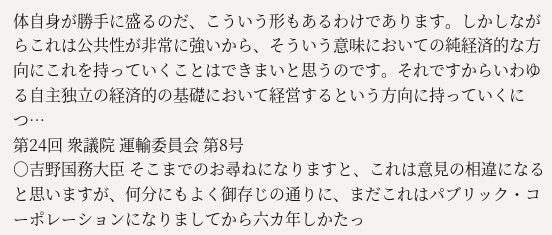体自身が勝手に盛るのだ、こういう形もあるわけであります。しかしながらこれは公共性が非常に強いから、そういう意味においての純経済的な方向にこれを持っていくことはできまいと思うのです。それですからいわゆる自主独立の経済的の基礎において経営するという方向に持っていくにつ…
第24回 衆議院 運輸委員会 第8号
○吉野国務大臣 そこまでのお尋ねになりますと、これは意見の相違になると思いますが、何分にもよく御存じの通りに、まだこれはパブリック・コーポレーションになりましてから六カ年しかたっ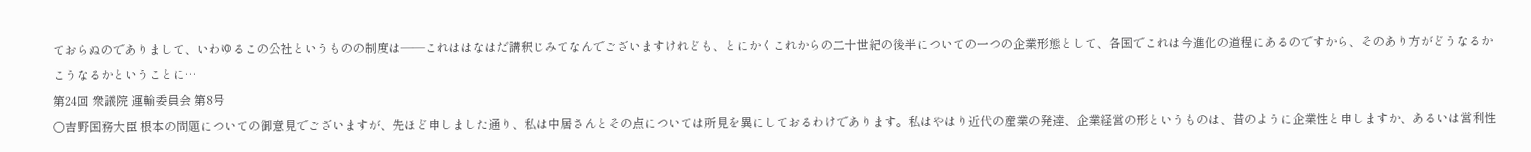ておらぬのでありまして、いわゆるこの公社というものの制度は——これははなはだ講釈じみてなんでございますけれども、とにかくこれからの二十世紀の後半についての一つの企業形態として、各国でこれは今進化の道程にあるのですから、そのあり方がどうなるかこうなるかということに…
第24回 衆議院 運輸委員会 第8号
○吉野国務大臣 根本の問題についての御意見でございますが、先ほど申しました通り、私は中居さんとその点については所見を異にしておるわけであります。私はやはり近代の産業の発達、企業経営の形というものは、昔のように企業性と申しますか、あるいは営利性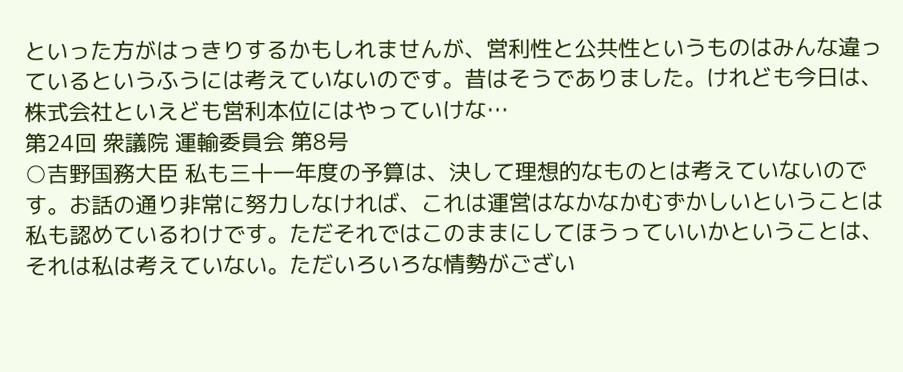といった方がはっきりするかもしれませんが、営利性と公共性というものはみんな違っているというふうには考えていないのです。昔はそうでありました。けれども今日は、株式会社といえども営利本位にはやっていけな…
第24回 衆議院 運輸委員会 第8号
○吉野国務大臣 私も三十一年度の予算は、決して理想的なものとは考えていないのです。お話の通り非常に努力しなければ、これは運営はなかなかむずかしいということは私も認めているわけです。ただそれではこのままにしてほうっていいかということは、それは私は考えていない。ただいろいろな情勢がござい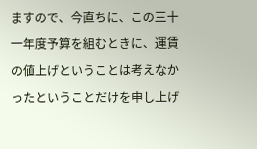ますので、今直ちに、この三十一年度予算を組むときに、運賃の値上げということは考えなかったということだけを申し上げ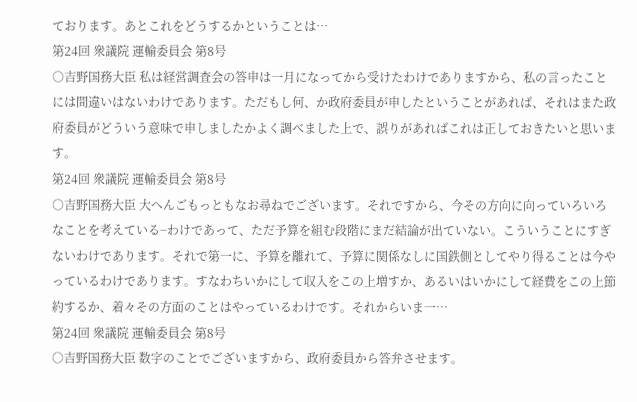ております。あとこれをどうするかということは…
第24回 衆議院 運輸委員会 第8号
○吉野国務大臣 私は経営調査会の答申は一月になってから受けたわけでありますから、私の言ったことには間違いはないわけであります。ただもし何、か政府委員が申したということがあれば、それはまた政府委員がどういう意味で申しましたかよく調べました上で、誤りがあればこれは正しておきたいと思います。
第24回 衆議院 運輸委員会 第8号
○吉野国務大臣 大へんごもっともなお尋ねでございます。それですから、今その方向に向っていろいろなことを考えている−わけであって、ただ予算を組む段階にまだ結論が出ていない。こういうことにすぎないわけであります。それで第一に、予算を離れて、予算に関係なしに国鉄側としてやり得ることは今やっているわけであります。すなわちいかにして収入をこの上増すか、あるいはいかにして経費をこの上節約するか、着々その方面のことはやっているわけです。それからいま一…
第24回 衆議院 運輸委員会 第8号
○吉野国務大臣 数字のことでございますから、政府委員から答弁させます。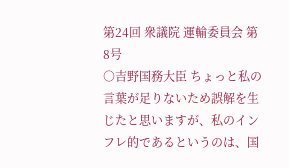第24回 衆議院 運輸委員会 第8号
○吉野国務大臣 ちょっと私の言葉が足りないため誤解を生じたと思いますが、私のインフレ的であるというのは、国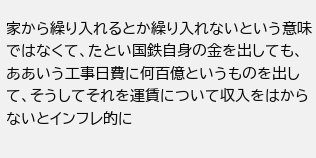家から繰り入れるとか繰り入れないという意味ではなくて、たとい国鉄自身の金を出しても、ああいう工事日費に何百億というものを出して、そうしてそれを運賃について収入をはからないとインフレ的に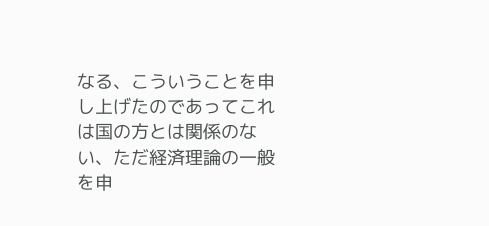なる、こういうことを申し上げたのであってこれは国の方とは関係のない、ただ経済理論の一般を申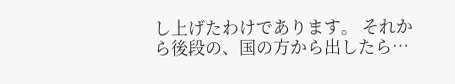し上げたわけであります。 それから後段の、国の方から出したら…